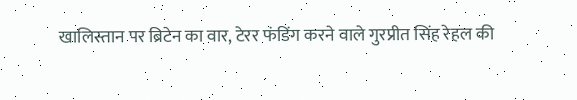खालिस्तान पर ब्रिटेन का वार, टेरर फंडिंग करने वाले गुरप्रीत सिंह रेहल की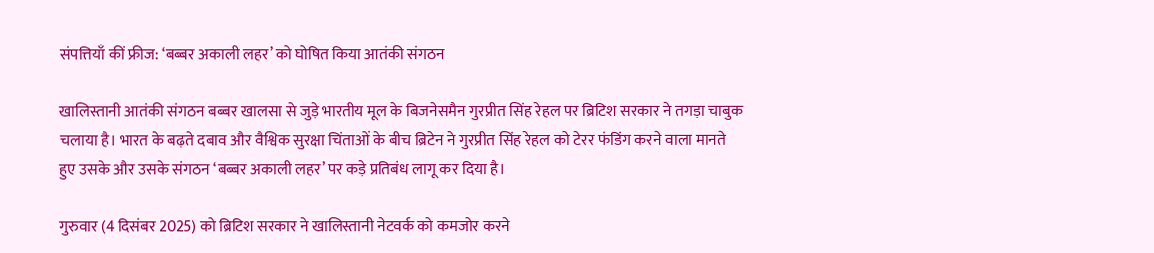संपत्तियाँ कीं फ्रीज: ‘बब्बर अकाली लहर’ को घोषित किया आतंकी संगठन

खालिस्तानी आतंकी संगठन बब्बर खालसा से जुड़े भारतीय मूल के बिजनेसमैन गुरप्रीत सिंह रेहल पर ब्रिटिश सरकार ने तगड़ा चाबुक चलाया है। भारत के बढ़ते दबाव और वैश्विक सुरक्षा चिंताओं के बीच ब्रिटेन ने गुरप्रीत सिंह रेहल को टेरर फंडिंग करने वाला मानते हुए उसके और उसके संगठन ‘बब्बर अकाली लहर’ पर कड़े प्रतिबंध लागू कर दिया है।

गुरुवार (4 दिसंबर 2025) को ब्रिटिश सरकार ने खालिस्तानी नेटवर्क को कमजोर करने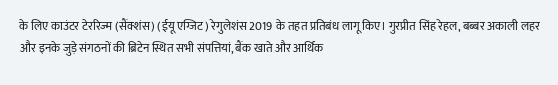के लिए काउंटर टेररिज्म (सैंक्शंस) (ईयू एग्जिट) रेगुलेशंस 2019 के तहत प्रतिबंध लागू किए। गुरप्रीत सिंह रेहल, बब्बर अकाली लहर और इनके जुड़े संगठनों की ब्रिटेन स्थित सभी संपत्तियां, बैंक खाते और आर्थिक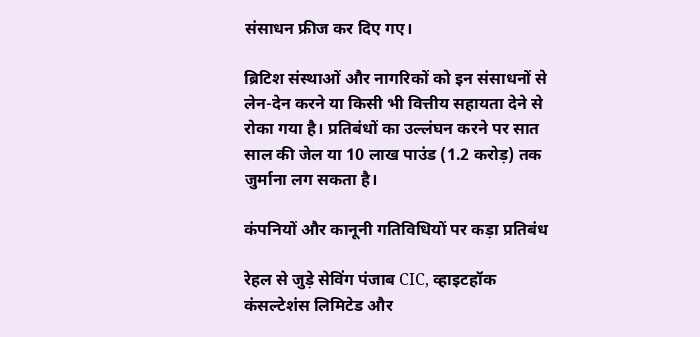संसाधन फ्रीज कर दिए गए।

ब्रिटिश संस्थाओं और नागरिकों को इन संसाधनों से लेन-देन करने या किसी भी वित्तीय सहायता देने से रोका गया है। प्रतिबंधों का उल्लंघन करने पर सात साल की जेल या 10 लाख पाउंड (1.2 करोड़) तक जुर्माना लग सकता है।

कंपनियों और कानूनी गतिविधियों पर कड़ा प्रतिबंध

रेहल से जुड़े सेविंग पंजाब CIC, व्हाइटहॉक कंसल्टेशंस लिमिटेड और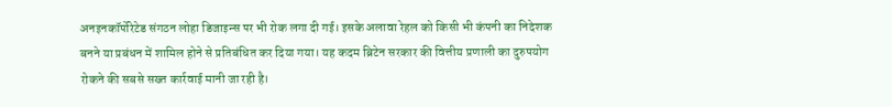अनइनकॉर्पोरेटेड संगठन लोहा डिजाइन्स पर भी रोक लगा दी गई। इसके अलावा रेहल को किसी भी कंपनी का निदेशक बनने या प्रबंधन में शामिल होने से प्रतिबंधित कर दिया गया। यह कदम ब्रिटेन सरकार की वित्तीय प्रणाली का दुरुपयोग रोकने की सबसे सख्त कार्रवाई मानी जा रही है।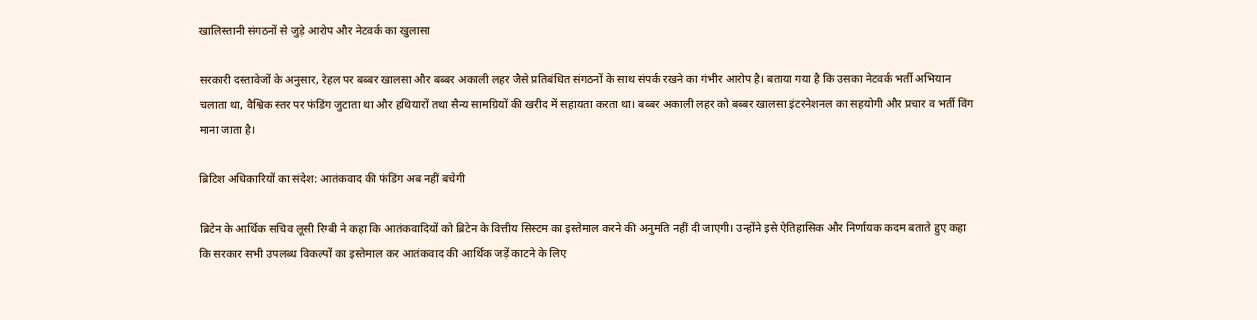खालिस्तानी संगठनों से जुड़े आरोप और नेटवर्क का खुलासा

सरकारी दस्तावेजों के अनुसार, रेहल पर बब्बर खालसा और बब्बर अकाली लहर जैसे प्रतिबंधित संगठनों के साथ संपर्क रखने का गंभीर आरोप है। बताया गया है कि उसका नेटवर्क भर्ती अभियान चलाता था, वैश्विक स्तर पर फंडिंग जुटाता था और हथियारों तथा सैन्य सामग्रियों की खरीद में सहायता करता था। बब्बर अकाली लहर को बब्बर खालसा इंटरनेशनल का सहयोगी और प्रचार व भर्ती विंग माना जाता है।

ब्रिटिश अधिकारियों का संदेश: आतंकवाद की फंडिंग अब नहीं बचेगी

ब्रिटेन के आर्थिक सचिव लूसी रिग्बी ने कहा कि आतंकवादियों को ब्रिटेन के वित्तीय सिस्टम का इस्तेमाल करने की अनुमति नहीं दी जाएगी। उन्होंने इसे ऐतिहासिक और निर्णायक कदम बताते हुए कहा कि सरकार सभी उपलब्ध विकल्पों का इस्तेमाल कर आतंकवाद की आर्थिक जड़ें काटने के लिए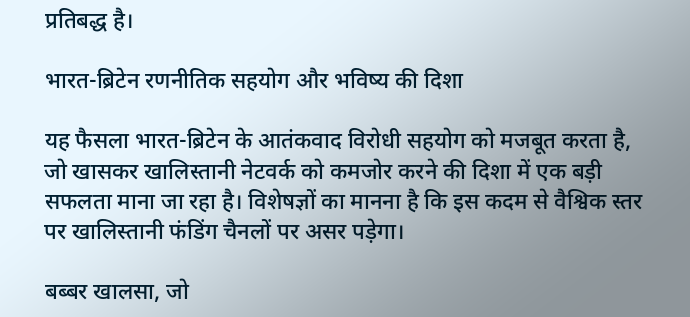प्रतिबद्ध है।

भारत-ब्रिटेन रणनीतिक सहयोग और भविष्य की दिशा

यह फैसला भारत-ब्रिटेन के आतंकवाद विरोधी सहयोग को मजबूत करता है, जो खासकर खालिस्तानी नेटवर्क को कमजोर करने की दिशा में एक बड़ी सफलता माना जा रहा है। विशेषज्ञों का मानना है कि इस कदम से वैश्विक स्तर पर खालिस्तानी फंडिंग चैनलों पर असर पड़ेगा।

बब्बर खालसा, जो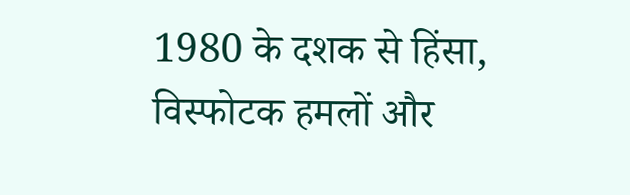1980 के दशक से हिंसा, विस्फोटक हमलों और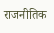राजनीतिक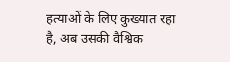हत्याओं के लिए कुख्यात रहा है, अब उसकी वैश्विक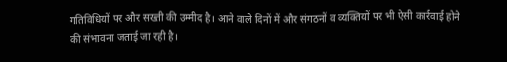गतिविधियों पर और सख्ती की उम्मीद है। आने वाले दिनों में और संगठनों व व्यक्तियों पर भी ऐसी कार्रवाई होने की संभावना जताई जा रही है।